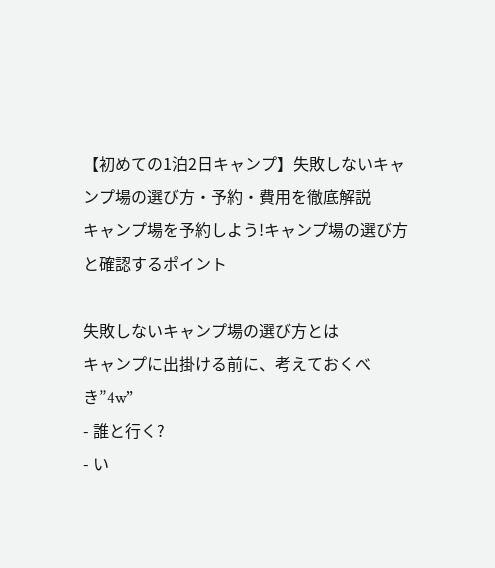【初めての1泊2日キャンプ】失敗しないキャンプ場の選び方・予約・費用を徹底解説
キャンプ場を予約しよう!キャンプ場の選び方と確認するポイント

失敗しないキャンプ場の選び方とは
キャンプに出掛ける前に、考えておくべき”4w”
- 誰と行く?
- い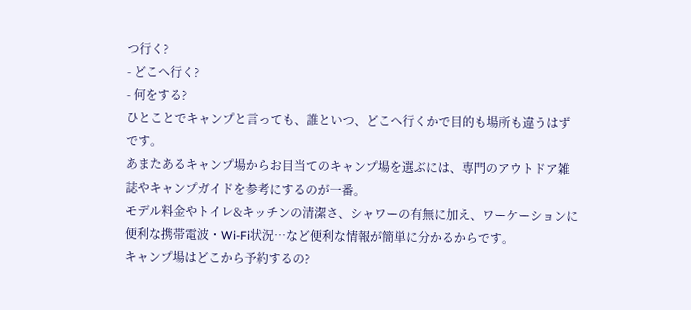つ行く?
- どこへ行く?
- 何をする?
ひとことでキャンプと言っても、誰といつ、どこへ行くかで目的も場所も違うはずです。
あまたあるキャンプ場からお目当てのキャンプ場を選ぶには、専門のアウトドア雑誌やキャンプガイドを参考にするのが一番。
モデル料金やトイレ&キッチンの清潔さ、シャワーの有無に加え、ワーケーションに便利な携帯電波・Wi-Fi状況…など便利な情報が簡単に分かるからです。
キャンプ場はどこから予約するの?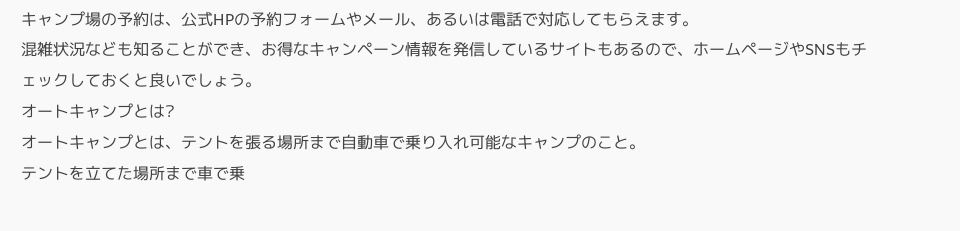キャンプ場の予約は、公式HPの予約フォームやメール、あるいは電話で対応してもらえます。
混雑状況なども知ることができ、お得なキャンペーン情報を発信しているサイトもあるので、ホームページやSNSもチェックしておくと良いでしょう。
オートキャンプとは?
オートキャンプとは、テントを張る場所まで自動車で乗り入れ可能なキャンプのこと。
テントを立てた場所まで車で乗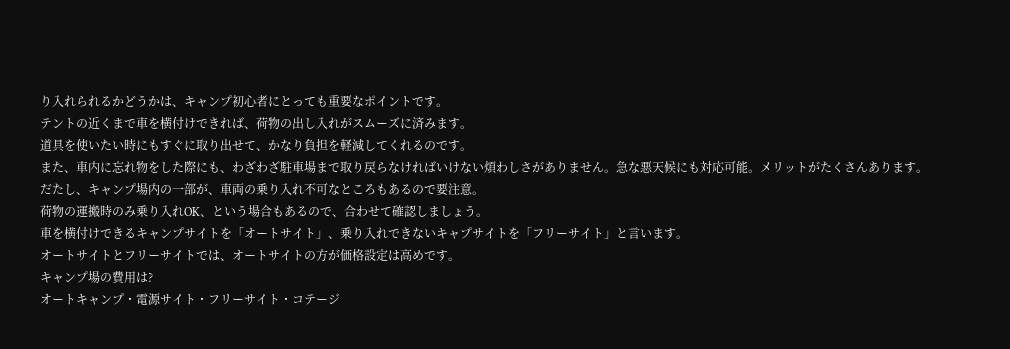り入れられるかどうかは、キャンプ初心者にとっても重要なポイントです。
テントの近くまで車を横付けできれば、荷物の出し入れがスムーズに済みます。
道具を使いたい時にもすぐに取り出せて、かなり負担を軽減してくれるのです。
また、車内に忘れ物をした際にも、わざわざ駐車場まで取り戻らなければいけない煩わしさがありません。急な悪天候にも対応可能。メリットがたくさんあります。
だたし、キャンプ場内の一部が、車両の乗り入れ不可なところもあるので要注意。
荷物の運搬時のみ乗り入れOK、という場合もあるので、合わせて確認しましょう。
車を横付けできるキャンプサイトを「オートサイト」、乗り入れできないキャプサイトを「フリーサイト」と言います。
オートサイトとフリーサイトでは、オートサイトの方が価格設定は高めです。
キャンプ場の費用は?
オートキャンプ・電源サイト・フリーサイト・コテージ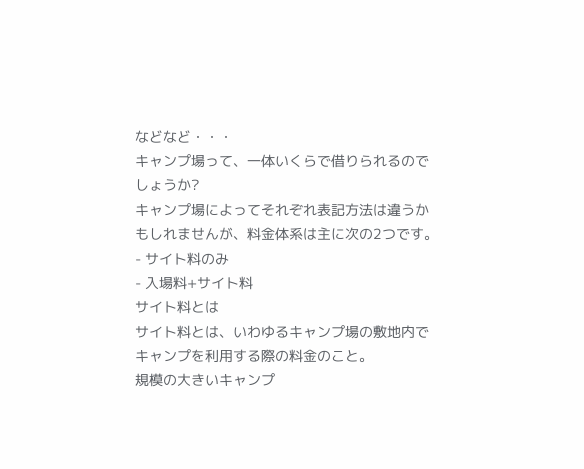などなど・・・
キャンプ場って、一体いくらで借りられるのでしょうか?
キャンプ場によってそれぞれ表記方法は違うかもしれませんが、料金体系は主に次の2つです。
- サイト料のみ
- 入場料+サイト料
サイト料とは
サイト料とは、いわゆるキャンプ場の敷地内でキャンプを利用する際の料金のこと。
規模の大きいキャンプ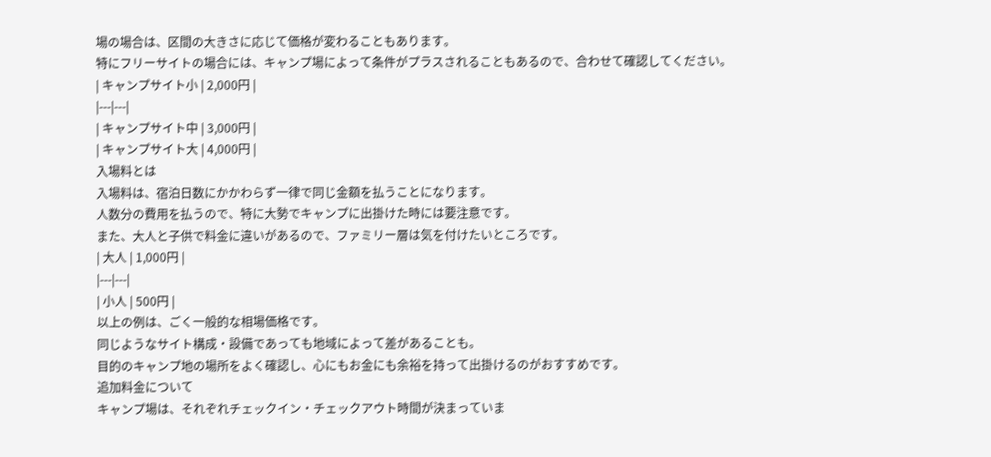場の場合は、区間の大きさに応じて価格が変わることもあります。
特にフリーサイトの場合には、キャンプ場によって条件がプラスされることもあるので、合わせて確認してください。
| キャンプサイト小 | 2,000円 |
|---|---|
| キャンプサイト中 | 3,000円 |
| キャンプサイト大 | 4,000円 |
入場料とは
入場料は、宿泊日数にかかわらず一律で同じ金額を払うことになります。
人数分の費用を払うので、特に大勢でキャンプに出掛けた時には要注意です。
また、大人と子供で料金に違いがあるので、ファミリー層は気を付けたいところです。
| 大人 | 1,000円 |
|---|---|
| 小人 | 500円 |
以上の例は、ごく一般的な相場価格です。
同じようなサイト構成・設備であっても地域によって差があることも。
目的のキャンプ地の場所をよく確認し、心にもお金にも余裕を持って出掛けるのがおすすめです。
追加料金について
キャンプ場は、それぞれチェックイン・チェックアウト時間が決まっていま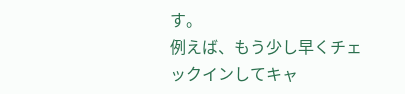す。
例えば、もう少し早くチェックインしてキャ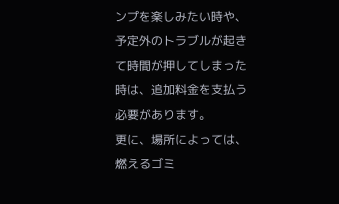ンプを楽しみたい時や、予定外のトラブルが起きて時間が押してしまった時は、追加料金を支払う必要があります。
更に、場所によっては、燃えるゴミ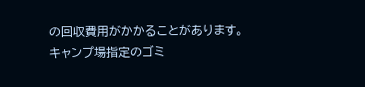の回収費用がかかることがあります。
キャンプ場指定のゴミ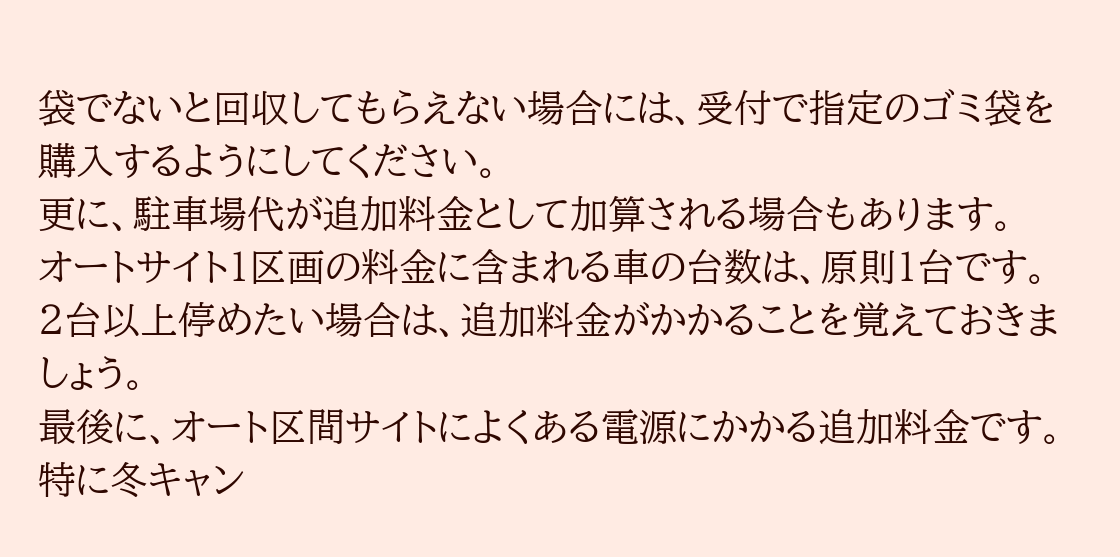袋でないと回収してもらえない場合には、受付で指定のゴミ袋を購入するようにしてください。
更に、駐車場代が追加料金として加算される場合もあります。
オートサイト1区画の料金に含まれる車の台数は、原則1台です。
2台以上停めたい場合は、追加料金がかかることを覚えておきましょう。
最後に、オート区間サイトによくある電源にかかる追加料金です。
特に冬キャン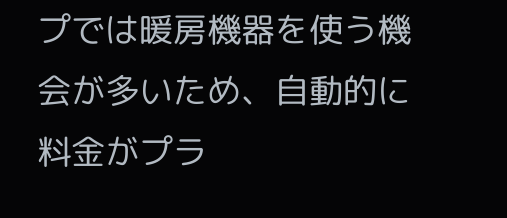プでは暖房機器を使う機会が多いため、自動的に料金がプラ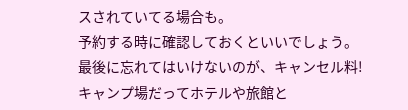スされていてる場合も。
予約する時に確認しておくといいでしょう。
最後に忘れてはいけないのが、キャンセル料!
キャンプ場だってホテルや旅館と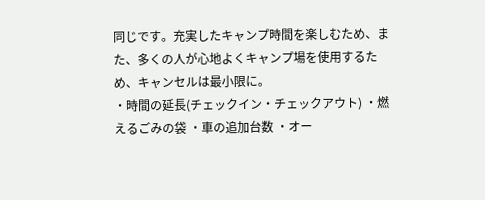同じです。充実したキャンプ時間を楽しむため、また、多くの人が心地よくキャンプ場を使用するため、キャンセルは最小限に。
・時間の延長(チェックイン・チェックアウト) ・燃えるごみの袋 ・車の追加台数 ・オー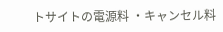トサイトの電源料 ・キャンセル料